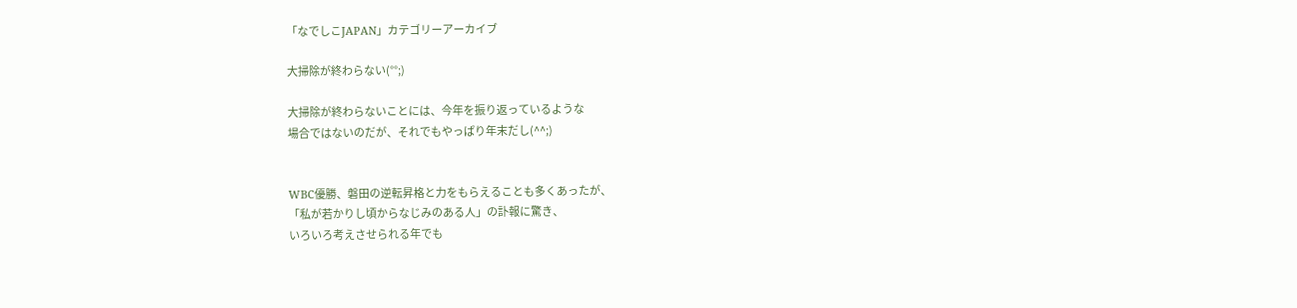「なでしこJAPAN」カテゴリーアーカイブ

大掃除が終わらない(°°;)

大掃除が終わらないことには、今年を振り返っているような
場合ではないのだが、それでもやっぱり年末だし(^^;)


WBC優勝、磐田の逆転昇格と力をもらえることも多くあったが、
「私が若かりし頃からなじみのある人」の訃報に驚き、
いろいろ考えさせられる年でも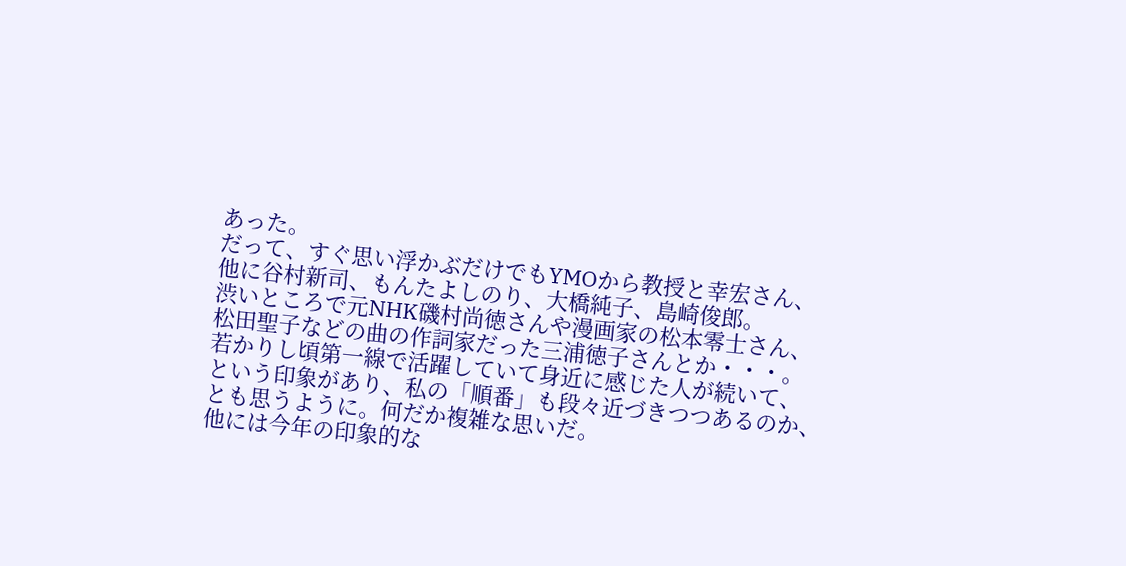あった。
だって、すぐ思い浮かぶだけでもYMOから教授と幸宏さん、
他に谷村新司、もんたよしのり、大橋純子、島崎俊郎。
渋いところで元NHK磯村尚徳さんや漫画家の松本零士さん、
松田聖子などの曲の作詞家だった三浦徳子さんとか・・・。
若かりし頃第一線で活躍していて身近に感じた人が続いて、
という印象があり、私の「順番」も段々近づきつつあるのか、
とも思うように。何だか複雑な思いだ。
他には今年の印象的な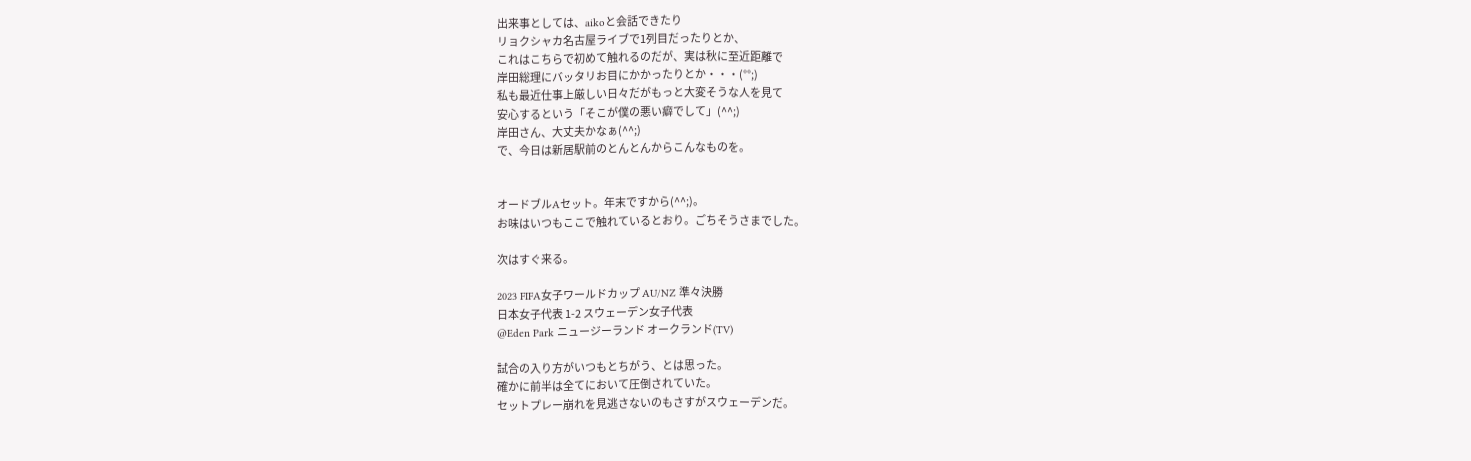出来事としては、aikoと会話できたり
リョクシャカ名古屋ライブで1列目だったりとか、
これはこちらで初めて触れるのだが、実は秋に至近距離で
岸田総理にバッタリお目にかかったりとか・・・(°°;)
私も最近仕事上厳しい日々だがもっと大変そうな人を見て
安心するという「そこが僕の悪い癖でして」(^^;)
岸田さん、大丈夫かなぁ(^^;)
で、今日は新居駅前のとんとんからこんなものを。


オードブルAセット。年末ですから(^^;)。
お味はいつもここで触れているとおり。ごちそうさまでした。

次はすぐ来る。

2023 FIFA女子ワールドカップ AU/NZ 準々決勝
日本女子代表 1-2 スウェーデン女子代表
@Eden Park ニュージーランド オークランド(TV)

試合の入り方がいつもとちがう、とは思った。
確かに前半は全てにおいて圧倒されていた。
セットプレー崩れを見逃さないのもさすがスウェーデンだ。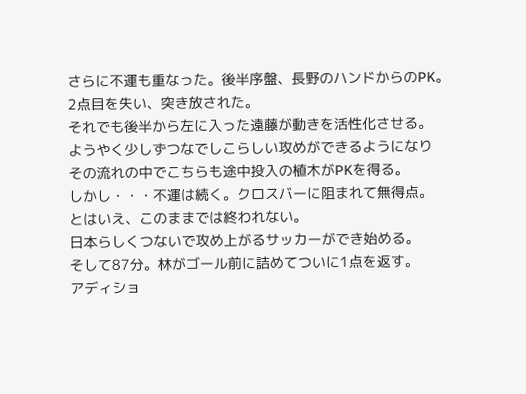さらに不運も重なった。後半序盤、長野のハンドからのPK。
2点目を失い、突き放された。
それでも後半から左に入った遠藤が動きを活性化させる。
ようやく少しずつなでしこらしい攻めができるようになり
その流れの中でこちらも途中投入の植木がPKを得る。
しかし・・・不運は続く。クロスバーに阻まれて無得点。
とはいえ、このままでは終われない。
日本らしくつないで攻め上がるサッカーができ始める。
そして87分。林がゴール前に詰めてついに1点を返す。
アディショ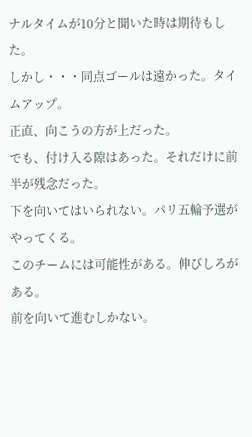ナルタイムが10分と聞いた時は期待もした。
しかし・・・同点ゴールは遠かった。タイムアップ。
正直、向こうの方が上だった。
でも、付け入る隙はあった。それだけに前半が残念だった。
下を向いてはいられない。パリ五輪予選がやってくる。
このチームには可能性がある。伸びしろがある。
前を向いて進むしかない。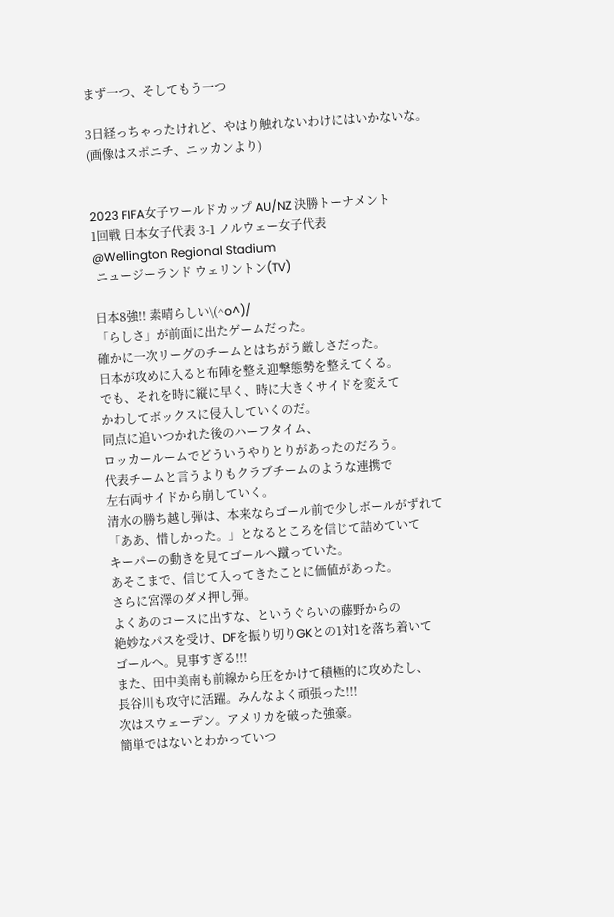まず一つ、そしてもう一つ

3日経っちゃったけれど、やはり触れないわけにはいかないな。
(画像はスポニチ、ニッカンより)


2023 FIFA女子ワールドカップ AU/NZ 決勝トーナメント
1回戦 日本女子代表 3-1 ノルウェー女子代表
@Wellington Regional Stadium
 ニュージーランド ウェリントン(TV)

日本8強!! 素晴らしい\(^o^)/
「らしさ」が前面に出たゲームだった。
確かに一次リーグのチームとはちがう厳しさだった。
日本が攻めに入ると布陣を整え迎撃態勢を整えてくる。
でも、それを時に縦に早く、時に大きくサイドを変えて
かわしてボックスに侵入していくのだ。
同点に追いつかれた後のハーフタイム、
ロッカールームでどういうやりとりがあったのだろう。
代表チームと言うよりもクラブチームのような連携で
左右両サイドから崩していく。
清水の勝ち越し弾は、本来ならゴール前で少しボールがずれて
「ああ、惜しかった。」となるところを信じて詰めていて
キーパーの動きを見てゴールへ蹴っていた。
あそこまで、信じて入ってきたことに価値があった。
さらに宮澤のダメ押し弾。
よくあのコースに出すな、というぐらいの藤野からの
絶妙なパスを受け、DFを振り切りGKとの1対1を落ち着いて
ゴールへ。見事すぎる!!!
また、田中美南も前線から圧をかけて積極的に攻めたし、
長谷川も攻守に活躍。みんなよく頑張った!!!
次はスウェーデン。アメリカを破った強豪。
簡単ではないとわかっていつ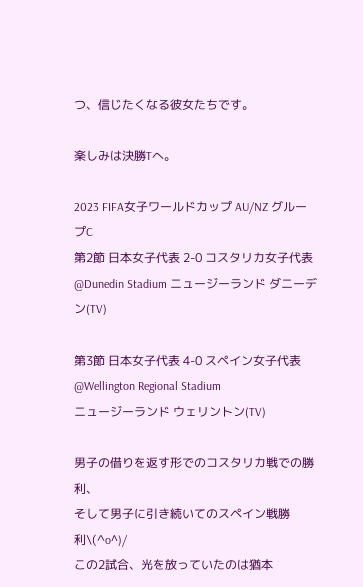つ、信じたくなる彼女たちです。

楽しみは決勝Tへ。

2023 FIFA女子ワールドカップ AU/NZ グループC
第2節 日本女子代表 2-0 コスタリカ女子代表
@Dunedin Stadium ニュージーランド ダニーデン(TV)

第3節 日本女子代表 4-0 スペイン女子代表
@Wellington Regional Stadium
ニュージーランド ウェリントン(TV)

男子の借りを返す形でのコスタリカ戦での勝利、
そして男子に引き続いてのスペイン戦勝利\(^o^)/
この2試合、光を放っていたのは猶本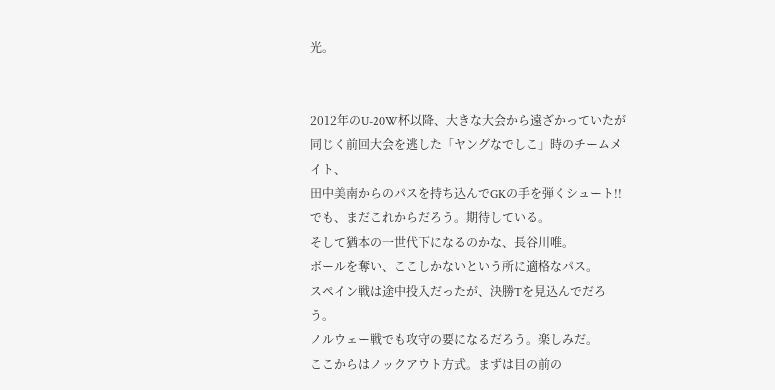光。


2012年のU-20W杯以降、大きな大会から遠ざかっていたが
同じく前回大会を逃した「ヤングなでしこ」時のチームメイト、
田中美南からのパスを持ち込んでGKの手を弾くシュート!!
でも、まだこれからだろう。期待している。
そして猶本の一世代下になるのかな、長谷川唯。
ボールを奪い、ここしかないという所に適格なパス。
スペイン戦は途中投入だったが、決勝Tを見込んでだろう。
ノルウェー戦でも攻守の要になるだろう。楽しみだ。
ここからはノックアウト方式。まずは目の前の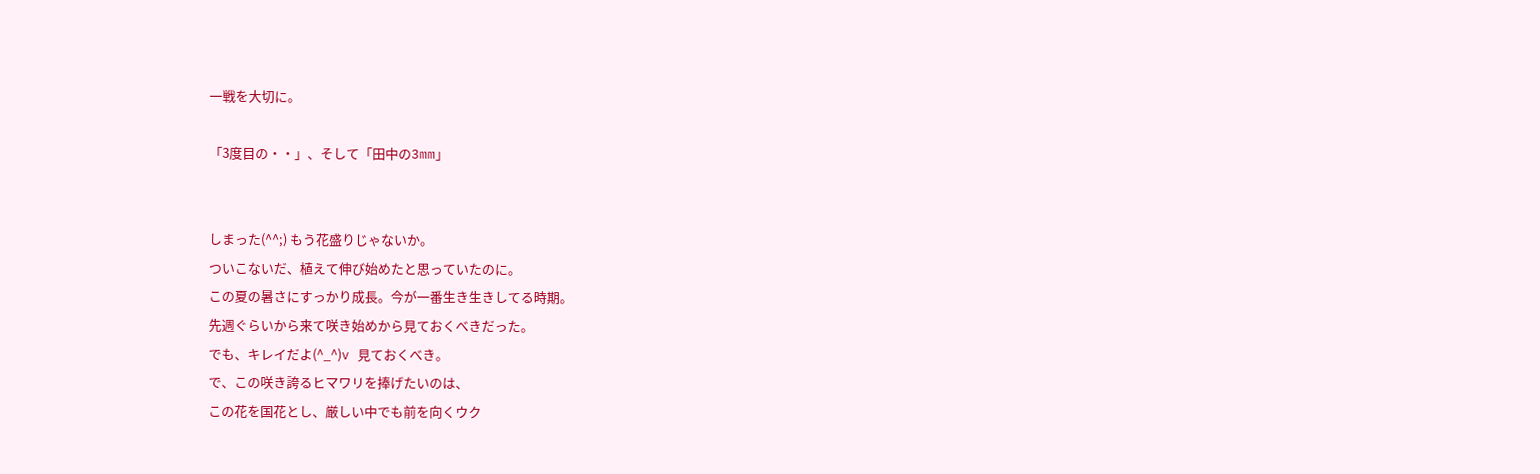一戦を大切に。

「3度目の・・」、そして「田中の3mm」


しまった(^^;) もう花盛りじゃないか。
ついこないだ、植えて伸び始めたと思っていたのに。
この夏の暑さにすっかり成長。今が一番生き生きしてる時期。
先週ぐらいから来て咲き始めから見ておくべきだった。
でも、キレイだよ(^_^)v 見ておくべき。
で、この咲き誇るヒマワリを捧げたいのは、
この花を国花とし、厳しい中でも前を向くウク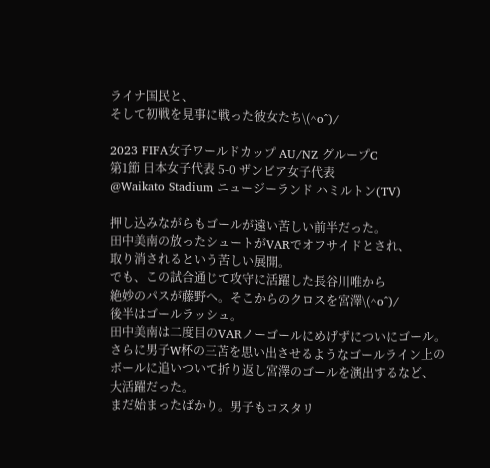ライナ国民と、
そして初戦を見事に戦った彼女たち\(^o^)/

2023 FIFA女子ワールドカップ AU/NZ グループC
第1節 日本女子代表 5-0 ザンビア女子代表
@Waikato Stadium ニュージーランド ハミルトン(TV)

押し込みながらもゴールが遠い苦しい前半だった。
田中美南の放ったシュートがVARでオフサイドとされ、
取り消されるという苦しい展開。
でも、この試合通じて攻守に活躍した長谷川唯から
絶妙のパスが藤野へ。そこからのクロスを宮澤\(^o^)/
後半はゴールラッシュ。
田中美南は二度目のVARノーゴールにめげずについにゴール。
さらに男子W杯の三苫を思い出させるようなゴールライン上の
ボールに追いついて折り返し宮澤のゴールを演出するなど、
大活躍だった。
まだ始まったばかり。男子もコスタリ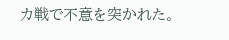カ戦で不意を突かれた。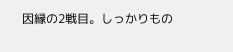因縁の2戦目。しっかりもの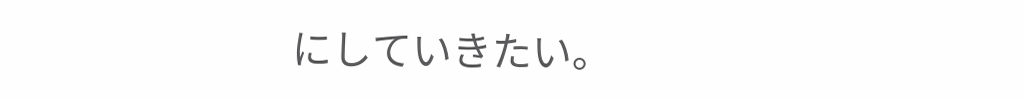にしていきたい。